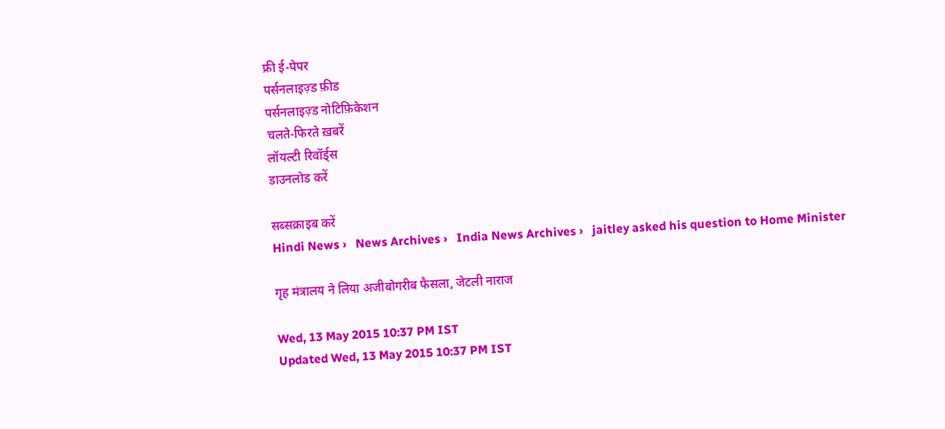फ्री ई-पेपर
पर्सनलाइज़्ड फ़ीड
पर्सनलाइज़्ड नोटिफ़िकेशन
चलते-फिरते ख़बरें
लॉयल्टी रिवॉर्ड्स
डाउनलोड करें

सब्सक्राइब करें
Hindi News ›   News Archives ›   India News Archives ›   jaitley asked his question to Home Minister

गृह मंत्रालय ने लिया अजीबोगरीब फैसला, जेटली नाराज

Wed, 13 May 2015 10:37 PM IST
Updated Wed, 13 May 2015 10:37 PM IST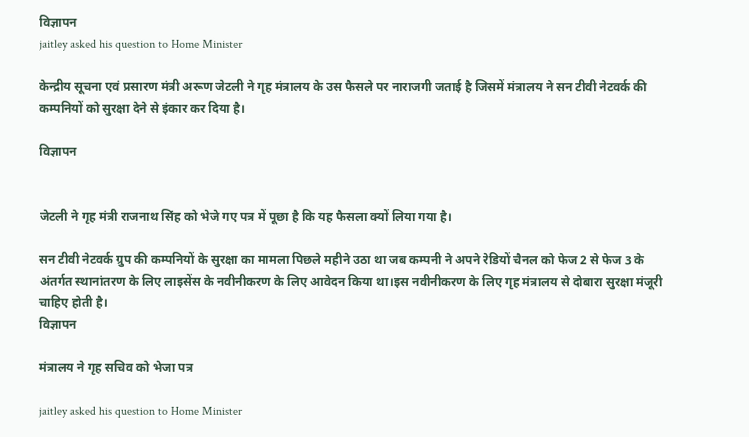विज्ञापन
jaitley asked his question to Home Minister

केन्द्रीय सूचना एवं प्रसारण मंत्री अरूण जेटली ने गृह मंत्रालय के उस फैसले पर नाराजगी जताई है जिसमें मंत्रालय ने सन टीवी नेटवर्क की कम्पनियों को सुरक्षा देने से इंकार कर दिया है।

विज्ञापन


जेटली ने गृह मंत्री राजनाथ सिंह को भेजे गए पत्र में पूछा है कि यह फैसला क्यों लिया गया है।

सन टीवी नेटवर्क ग्रुप की कम्पनियों के सुरक्षा का मामला पिछले महीने उठा था जब कम्पनी ने अपने रेडियों चैनल को फेज 2 से फेज 3 के अंतर्गत स्थानांतरण के लिए लाइसेंस के नवीनीकरण के लिए आवेदन किया था।इस नवीनीकरण के लिए गृह मंत्रालय से दोबारा सुरक्षा मंजूरी चाहिए होती है।
विज्ञापन

मंत्रालय ने गृह सचिव को भेजा पत्र

jaitley asked his question to Home Minister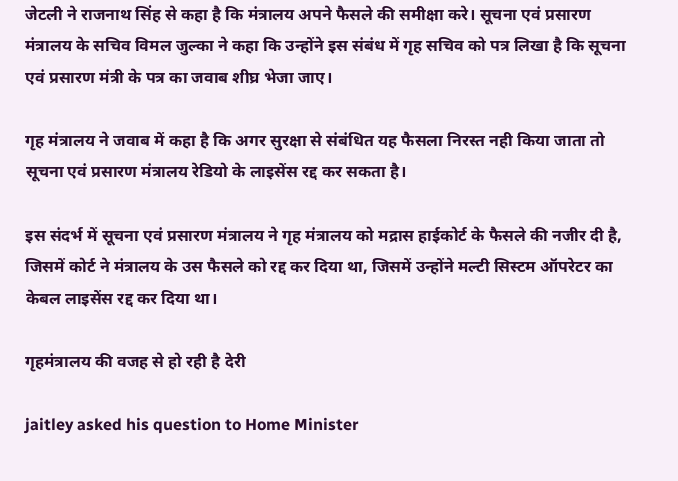जेटली ने राजनाथ सिंह से कहा है कि मंत्रालय अपने फैसले की समीक्षा करे। सूचना एवं प्रसारण मंत्रालय के सचिव विमल जुल्का ने कहा कि उन्होंने इस संबंध में गृह सचिव को पत्र लिखा है कि सूचना एवं प्रसारण मंत्री के पत्र का जवाब शीघ्र भेजा जाए।

गृह मंत्रालय ने जवाब में कहा है कि अगर सुरक्षा से संबंधित यह फैसला निरस्त नही किया जाता तो सूचना एवं प्रसारण मंत्रालय रेडियो के लाइसेंस रद्द कर सकता है।

इस संदर्भ में सूचना एवं प्रसारण मंत्रालय ने गृह मंत्रालय को मद्रास हाईकोर्ट के फैसले की नजीर दी है, जिसमें कोर्ट ने मंत्रालय के उस फैसले को रद्द कर दिया था, जिसमें उन्होंने मल्टी सिस्टम ऑपरेटर का केबल लाइसेंस रद्द कर दिया था।

गृहमंत्रालय की वजह से हो रही है देरी

jaitley asked his question to Home Minister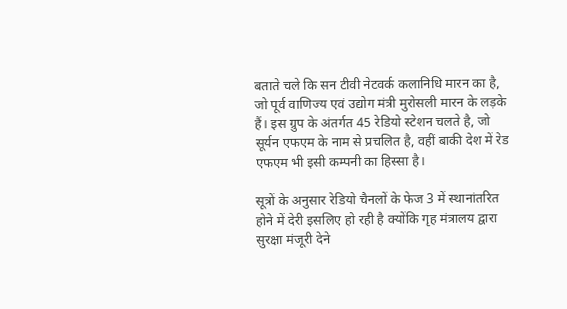बताते चले कि सन टीवी नेटवर्क कलानिधि मारन का है, जो पूर्व वाणिज्य एवं उद्योग मंत्री मुरोसली मारन के लड़के हैं। इस ग्रुप के अंतर्गत 45 रेडियो स्टेशन चलते है, जो सूर्यन एफएम के नाम से प्रचलित है, वहीं बाकी देश में रेड एफएम भी इसी कम्पनी का हिस्सा है।

सूत्रों के अनुसार रेडियो चैनलों के फेज 3 में स्थानांतरित होने में देरी इसलिए हो रही है क्योंकि गृह मंत्रालय द्वारा सुरक्षा मंजूरी देने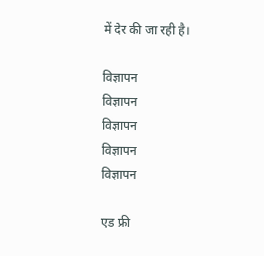में देर की जा रही है।

विज्ञापन
विज्ञापन
विज्ञापन
विज्ञापन
विज्ञापन

एड फ्री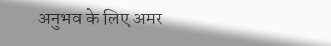अनुभव के लिए अमर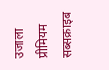उजाला प्रीमियम सब्सक्राइब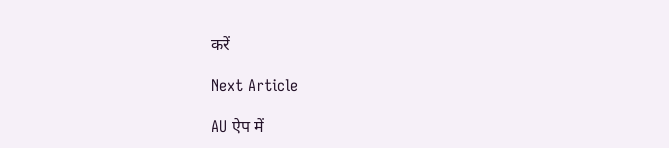करें

Next Article

AU ऐप में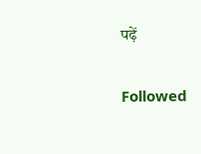पढ़ें

Followed